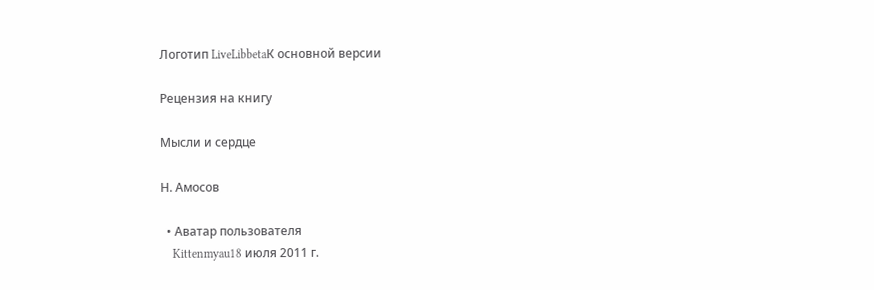Логотип LiveLibbetaК основной версии

Рецензия на книгу

Мысли и сердце

Н. Амосов

  • Аватар пользователя
    Kittenmyau18 июля 2011 г.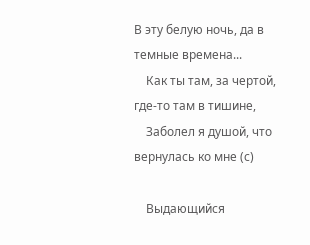В эту белую ночь, да в темные времена...
    Как ты там, за чертой, где-то там в тишине,
    Зaболел я душой, что веpнулaсь ко мне (с)

    Выдающийся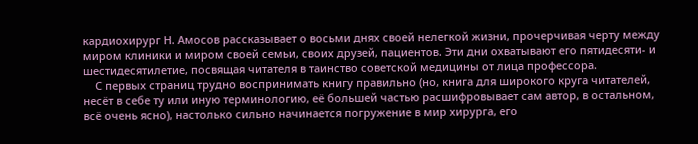кардиохирург Н. Амосов рассказывает о восьми днях своей нелегкой жизни, прочерчивая черту между миром клиники и миром своей семьи, своих друзей, пациентов. Эти дни охватывают его пятидесяти- и шестидесятилетие, посвящая читателя в таинство советской медицины от лица профессора.
    С первых страниц трудно воспринимать книгу правильно (но, книга для широкого круга читателей, несёт в себе ту или иную терминологию, её большей частью расшифровывает сам автор, в остальном, всё очень ясно), настолько сильно начинается погружение в мир хирурга, его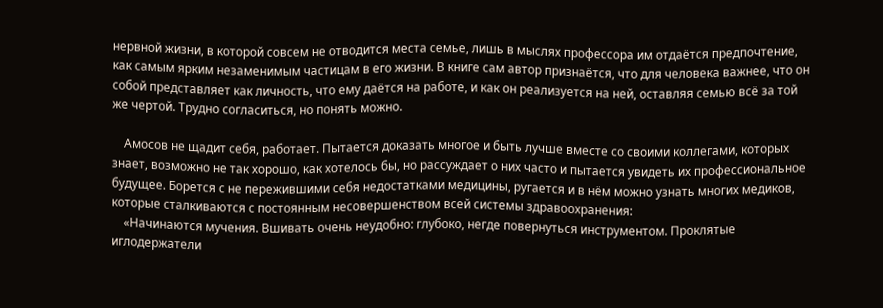нервной жизни, в которой совсем не отводится места семье, лишь в мыслях профессора им отдаётся предпочтение, как самым ярким незаменимым частицам в его жизни. В книге сам автор признаётся, что для человека важнее, что он собой представляет как личность, что ему даётся на работе, и как он реализуется на ней, оставляя семью всё за той же чертой. Трудно согласиться, но понять можно.

    Амосов не щадит себя, работает. Пытается доказать многое и быть лучше вместе со своими коллегами, которых знает, возможно не так хорошо, как хотелось бы, но рассуждает о них часто и пытается увидеть их профессиональное будущее. Борется с не пережившими себя недостатками медицины, ругается и в нём можно узнать многих медиков, которые сталкиваются с постоянным несовершенством всей системы здравоохранения:
    «Начинаются мучения. Вшивать очень неудобно: глубоко, негде повернуться инструментом. Проклятые иглодержатели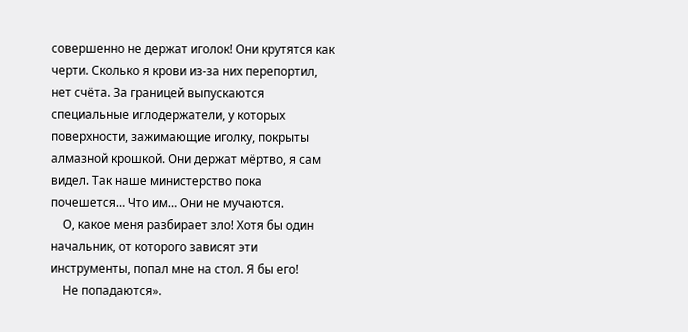совершенно не держат иголок! Они крутятся как черти. Сколько я крови из-за них перепортил, нет счёта. За границей выпускаются специальные иглодержатели, у которых поверхности, зажимающие иголку, покрыты алмазной крошкой. Они держат мёртво, я сам видел. Так наше министерство пока почешется… Что им… Они не мучаются.
    О, какое меня разбирает зло! Хотя бы один начальник, от которого зависят эти инструменты, попал мне на стол. Я бы его!
    Не попадаются».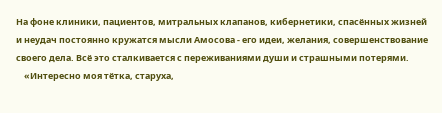На фоне клиники, пациентов, митральных клапанов, кибернетики, спасённых жизней и неудач постоянно кружатся мысли Амосова - его идеи, желания, совершенствование своего дела. Всё это сталкивается с переживаниями души и страшными потерями.
    «Интересно моя тётка, старуха,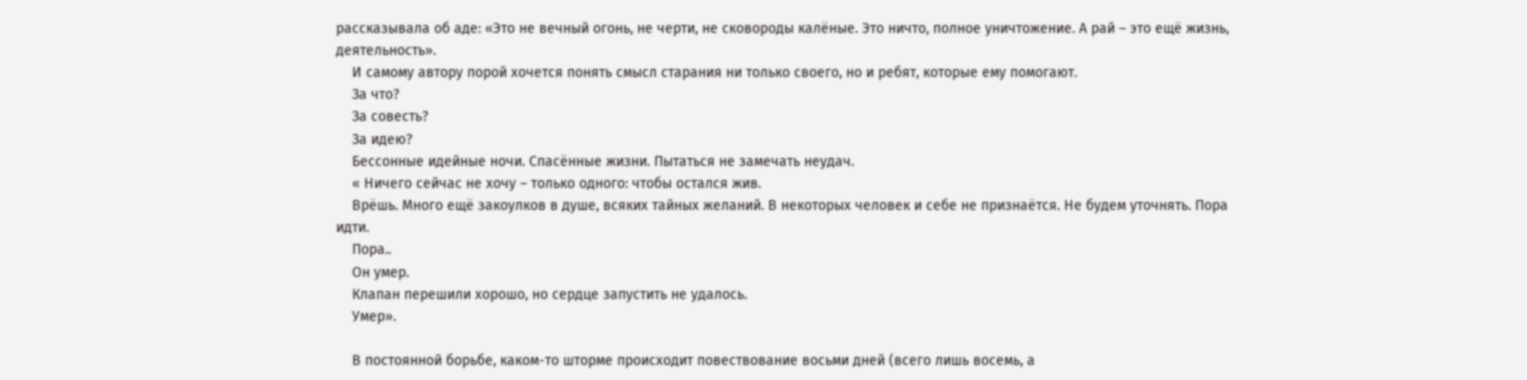рассказывала об аде: «Это не вечный огонь, не черти, не сковороды калёные. Это ничто, полное уничтожение. А рай – это ещё жизнь, деятельность».
    И самому автору порой хочется понять смысл старания ни только своего, но и ребят, которые ему помогают.
    За что?
    За совесть?
    За идею?
    Бессонные идейные ночи. Спасённые жизни. Пытаться не замечать неудач.
    « Ничего сейчас не хочу – только одного: чтобы остался жив.
    Врёшь. Много ещё закоулков в душе, всяких тайных желаний. В некоторых человек и себе не признаётся. Не будем уточнять. Пора идти.
    Пора..
    Он умер.
    Клапан перешили хорошо, но сердце запустить не удалось.
    Умер».

    В постоянной борьбе, каком-то шторме происходит повествование восьми дней (всего лишь восемь, а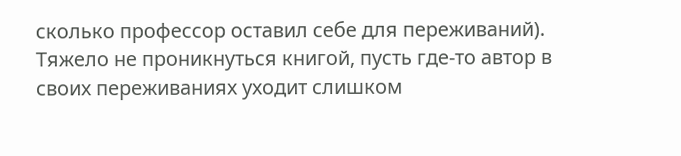сколько профессор оставил себе для переживаний). Тяжело не проникнуться книгой, пусть где-то автор в своих переживаниях уходит слишком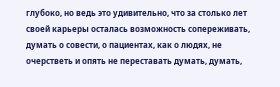глубоко, но ведь это удивительно, что за столько лет своей карьеры осталась возможность сопереживать, думать о совести, о пациентах, как о людях, не очерстветь и опять не переставать думать, думать,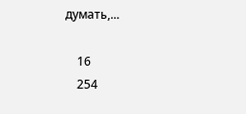думать,...

    16
    254